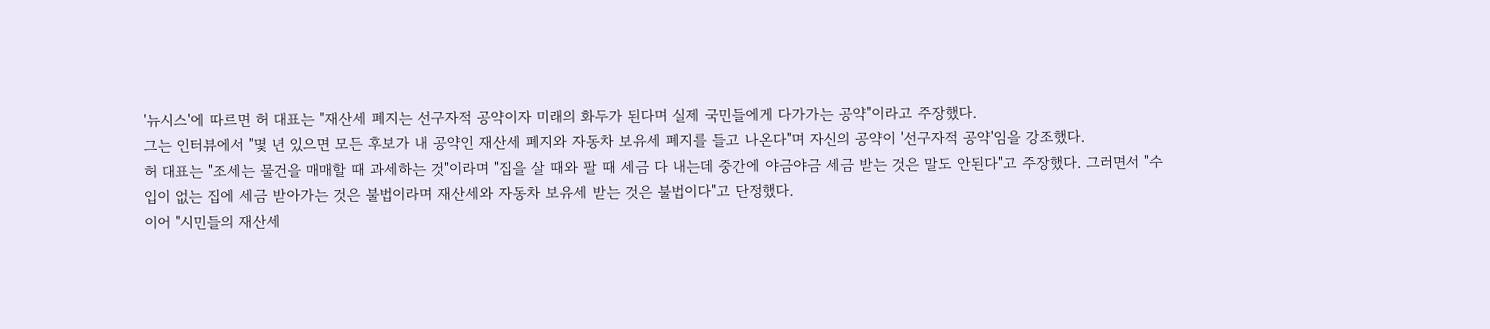'뉴시스'에 따르면 허 대표는 "재산세 폐지는 선구자적 공약이자 미래의 화두가 된다며 실제 국민들에게 다가가는 공약"이라고 주장했다.
그는 인터뷰에서 "몇 년 있으면 모든 후보가 내 공약인 재산세 폐지와 자동차 보유세 폐지를 들고 나온다"며 자신의 공약이 '선구자적 공약'임을 강조했다.
허 대표는 "조세는 물건을 매매할 때 과세하는 것"이라며 "집을 살 때와 팔 때 세금 다 내는데 중간에 야금야금 세금 받는 것은 말도 안된다"고 주장했다. 그러면서 "수입이 없는 집에 세금 받아가는 것은 불법이라며 재산세와 자동차 보유세 받는 것은 불법이다"고 단정했다.
이어 "시민들의 재산세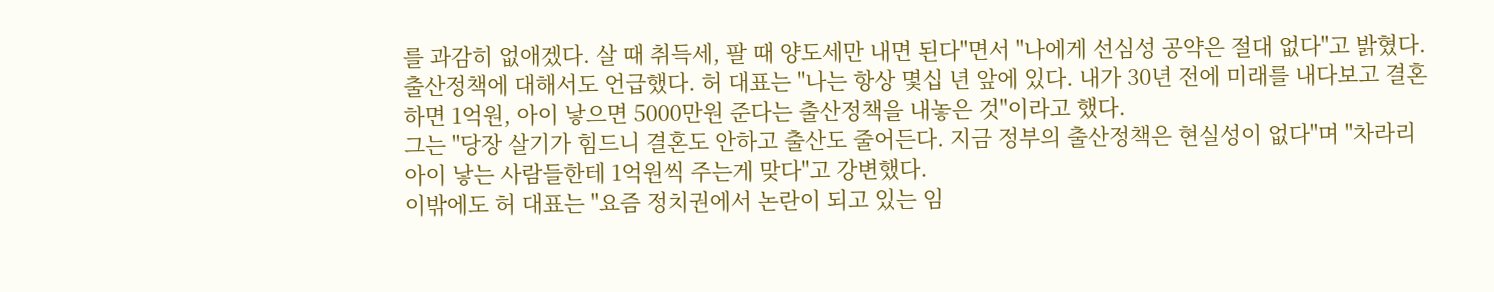를 과감히 없애겠다. 살 때 취득세, 팔 때 양도세만 내면 된다"면서 "나에게 선심성 공약은 절대 없다"고 밝혔다.
출산정책에 대해서도 언급했다. 허 대표는 "나는 항상 몇십 년 앞에 있다. 내가 30년 전에 미래를 내다보고 결혼하면 1억원, 아이 낳으면 5000만원 준다는 출산정책을 내놓은 것"이라고 했다.
그는 "당장 살기가 힘드니 결혼도 안하고 출산도 줄어든다. 지금 정부의 출산정책은 현실성이 없다"며 "차라리 아이 낳는 사람들한테 1억원씩 주는게 맞다"고 강변했다.
이밖에도 허 대표는 "요즘 정치권에서 논란이 되고 있는 임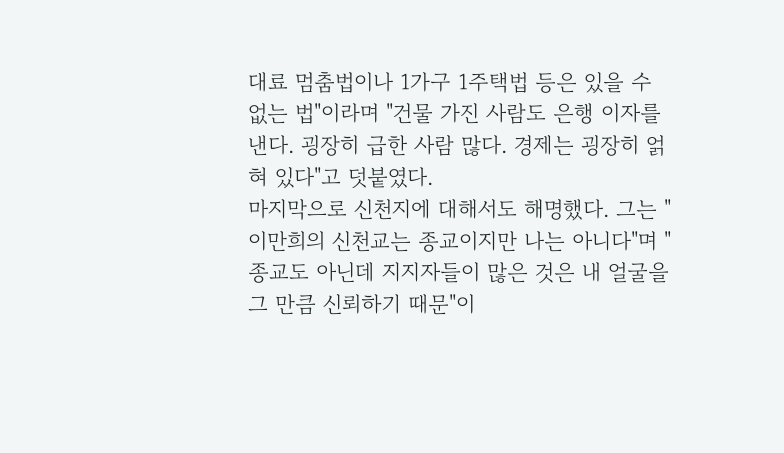대료 멈춤법이나 1가구 1주택법 등은 있을 수 없는 법"이라며 "건물 가진 사람도 은행 이자를 낸다. 굉장히 급한 사람 많다. 경제는 굉장히 얽혀 있다"고 덧붙였다.
마지막으로 신천지에 대해서도 해명했다. 그는 "이만희의 신천교는 종교이지만 나는 아니다"며 "종교도 아닌데 지지자들이 많은 것은 내 얼굴을 그 만큼 신뢰하기 때문"이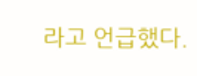라고 언급했다.